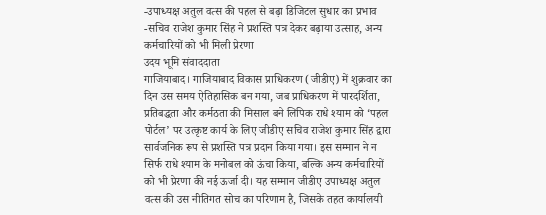-उपाध्यक्ष अतुल वत्स की पहल से बढ़ा डिजिटल सुधार का प्रभाव
-सचिव राजेश कुमार सिंह ने प्रशस्ति पत्र देकर बढ़ाया उत्साह, अन्य कर्मचारियों को भी मिली प्रेरणा
उदय भूमि संवाददाता
गाजियाबाद। गाजियाबाद विकास प्राधिकरण (जीडीए) में शुक्रवार का दिन उस समय ऐतिहासिक बन गया, जब प्राधिकरण में पारदर्शिता, प्रतिबद्धता और कर्मठता की मिसाल बने लिपिक राधे श्याम को ‘पहल पोर्टल’ पर उत्कृष्ट कार्य के लिए जीडीए सचिव राजेश कुमार सिंह द्वारा सार्वजनिक रूप से प्रशस्ति पत्र प्रदान किया गया। इस सम्मान ने न सिर्फ राधे श्याम के मनोबल को ऊंचा किया, बल्कि अन्य कर्मचारियों को भी प्रेरणा की नई ऊर्जा दी। यह सम्मान जीडीए उपाध्यक्ष अतुल वत्स की उस नीतिगत सोच का परिणाम है, जिसके तहत कार्यालयी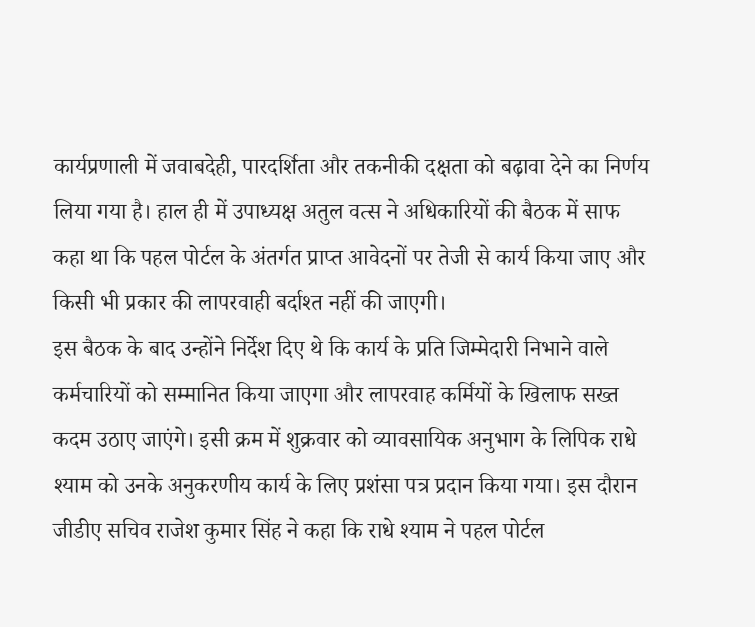कार्यप्रणाली में जवाबदेही, पारदर्शिता और तकनीकी दक्षता को बढ़ावा देने का निर्णय लिया गया है। हाल ही में उपाध्यक्ष अतुल वत्स ने अधिकारियों की बैठक में साफ कहा था कि पहल पोर्टल के अंतर्गत प्राप्त आवेदनों पर तेजी से कार्य किया जाए और किसी भी प्रकार की लापरवाही बर्दाश्त नहीं की जाएगी।
इस बैठक के बाद उन्होंने निर्देश दिए थे कि कार्य के प्रति जिम्मेदारी निभाने वाले कर्मचारियों को सम्मानित किया जाएगा और लापरवाह कर्मियों के खिलाफ सख्त कदम उठाए जाएंगे। इसी क्रम में शुक्रवार को व्यावसायिक अनुभाग के लिपिक राधे श्याम को उनके अनुकरणीय कार्य के लिए प्रशंसा पत्र प्रदान किया गया। इस दौरान जीडीए सचिव राजेश कुमार सिंह ने कहा कि राधे श्याम ने पहल पोर्टल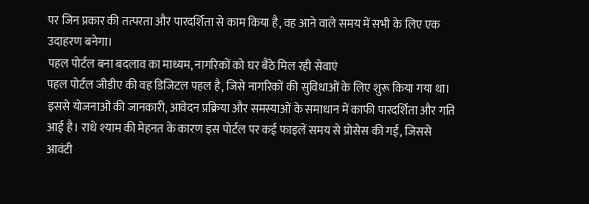पर जिन प्रकार की तत्परता और पारदर्शिता से काम किया है, वह आने वाले समय में सभी के लिए एक उदाहरण बनेगा।
पहल पोर्टल बना बदलाव का माध्यम, नागरिकों को घर बैठे मिल रही सेवाएं
पहल पोर्टल जीडीए की वह डिजिटल पहल है, जिसे नागरिकों की सुविधाओं के लिए शुरू किया गया था। इससे योजनाओं की जानकारी, आवेदन प्रक्रिया और समस्याओं के समाधान में काफी पारदर्शिता और गति आई है। राधे श्याम की मेहनत के कारण इस पोर्टल पर कई फाइलें समय से प्रोसेस की गईं, जिससे आवंटी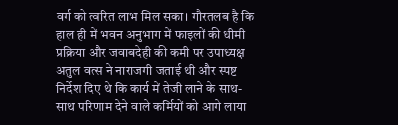वर्ग को त्वरित लाभ मिल सका। गौरतलब है कि हाल ही में भवन अनुभाग में फाइलों की धीमी प्रक्रिया और जवाबदेही की कमी पर उपाध्यक्ष अतुल वत्स ने नाराजगी जताई थी और स्पष्ट निर्देश दिए थे कि कार्य में तेजी लाने के साथ-साथ परिणाम देने वाले कर्मियों को आगे लाया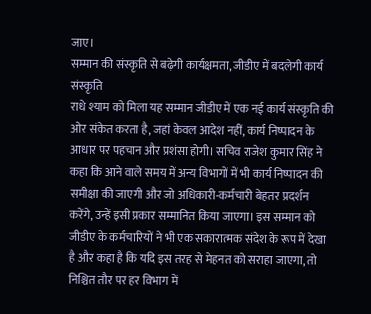जाए।
सम्मान की संस्कृति से बढ़ेगी कार्यक्षमता, जीडीए में बदलेगी कार्य संस्कृति
राधे श्याम को मिला यह सम्मान जीडीए में एक नई कार्य संस्कृति की ओर संकेत करता है, जहां केवल आदेश नहीं, कार्य निष्पादन के आधार पर पहचान और प्रशंसा होगी। सचिव राजेश कुमार सिंह ने कहा कि आने वाले समय में अन्य विभागों में भी कार्य निष्पादन की समीक्षा की जाएगी और जो अधिकारी-कर्मचारी बेहतर प्रदर्शन करेंगे, उन्हें इसी प्रकार सम्मानित किया जाएगा। इस सम्मान को जीडीए के कर्मचारियों ने भी एक सकारात्मक संदेश के रूप में देखा है और कहा है कि यदि इस तरह से मेहनत को सराहा जाएगा, तो निश्चित तौर पर हर विभाग में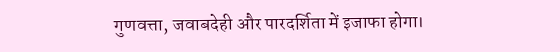गुणवत्ता, जवाबदेही और पारदर्शिता में इजाफा होगा।